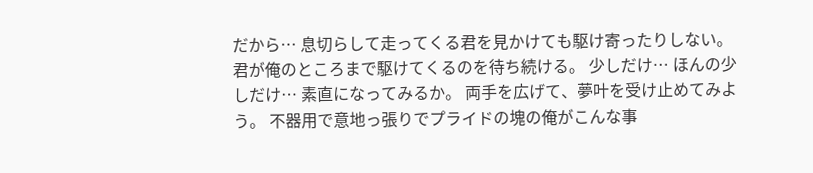だから… 息切らして走ってくる君を見かけても駆け寄ったりしない。 君が俺のところまで駆けてくるのを待ち続ける。 少しだけ… ほんの少しだけ… 素直になってみるか。 両手を広げて、夢叶を受け止めてみよう。 不器用で意地っ張りでプライドの塊の俺がこんな事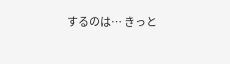するのは… きっと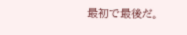最初で最後だ。